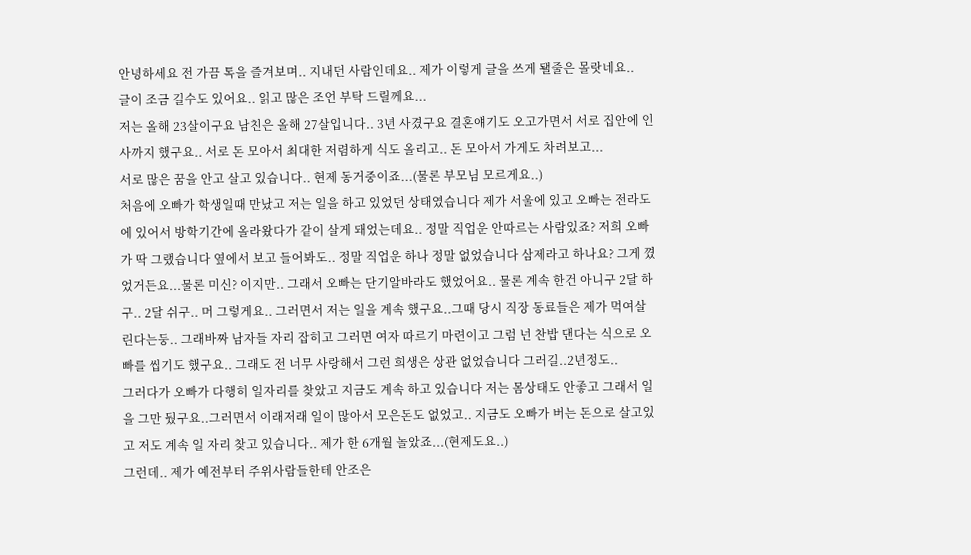안녕하세요 전 가끔 톡을 즐겨보며.. 지내던 사람인데요.. 제가 이렇게 글을 쓰게 됄줄은 몰랏네요..
글이 조금 길수도 있어요.. 읽고 많은 조언 부탁 드릴께요...
저는 올해 23살이구요 남친은 올해 27살입니다.. 3년 사겼구요 결혼얘기도 오고가면서 서로 집안에 인사까지 했구요.. 서로 돈 모아서 최대한 저렴하게 식도 올리고.. 돈 모아서 가게도 차려보고...
서로 많은 꿈을 안고 살고 있습니다.. 현제 동거중이죠...(물론 부모님 모르게요..)
처음에 오빠가 학생일때 만났고 저는 일을 하고 있었던 상태였습니다 제가 서울에 있고 오빠는 전라도에 있어서 방학기간에 올라왔다가 같이 살게 돼었는데요.. 정말 직업운 안따르는 사람있죠? 저희 오빠가 딱 그랬습니다 옆에서 보고 들어봐도.. 정말 직업운 하나 정말 없었습니다 삼제라고 하나요? 그게 꼈었거든요...물론 미신? 이지만.. 그래서 오빠는 단기알바라도 했었어요.. 물론 계속 한건 아니구 2달 하구.. 2달 쉬구.. 머 그렇게요.. 그러면서 저는 일을 계속 했구요..그때 당시 직장 동료들은 제가 먹여살린다는둥.. 그래바짜 남자들 자리 잡히고 그러면 여자 따르기 마련이고 그럼 넌 찬밥 댄다는 식으로 오빠를 씹기도 했구요.. 그래도 전 너무 사랑해서 그런 희생은 상관 없었습니다 그러길..2년정도..
그러다가 오빠가 다행히 일자리를 찾았고 지금도 계속 하고 있습니다 저는 몸상태도 안좋고 그래서 일을 그만 뒀구요..그러면서 이래저래 일이 많아서 모은돈도 없었고.. 지금도 오빠가 버는 돈으로 살고있고 저도 계속 일 자리 찾고 있습니다.. 제가 한 6개월 놀았죠...(현제도요..)
그런데.. 제가 예전부터 주위사람들한테 안조은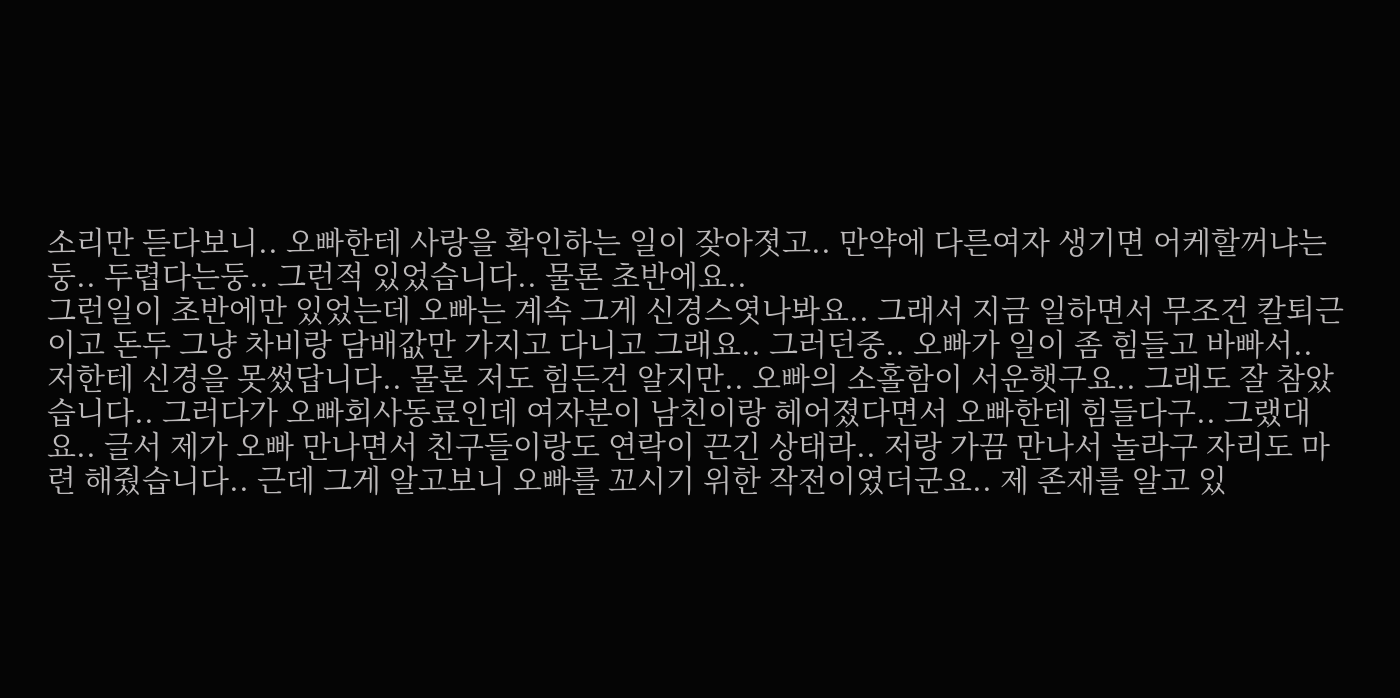소리만 듣다보니.. 오빠한테 사랑을 확인하는 일이 잦아졋고.. 만약에 다른여자 생기면 어케할꺼냐는둥.. 두렵다는둥.. 그런적 있었습니다.. 물론 초반에요..
그런일이 초반에만 있었는데 오빠는 계속 그게 신경스엿나봐요.. 그래서 지금 일하면서 무조건 칼퇴근이고 돈두 그냥 차비랑 담배값만 가지고 다니고 그래요.. 그러던중.. 오빠가 일이 좀 힘들고 바빠서.. 저한테 신경을 못썼답니다.. 물론 저도 힘든건 알지만.. 오빠의 소홀함이 서운햇구요.. 그래도 잘 참았습니다.. 그러다가 오빠회사동료인데 여자분이 남친이랑 헤어졌다면서 오빠한테 힘들다구.. 그랬대요.. 글서 제가 오빠 만나면서 친구들이랑도 연락이 끈긴 상태라.. 저랑 가끔 만나서 놀라구 자리도 마련 해줬습니다.. 근데 그게 알고보니 오빠를 꼬시기 위한 작전이였더군요.. 제 존재를 알고 있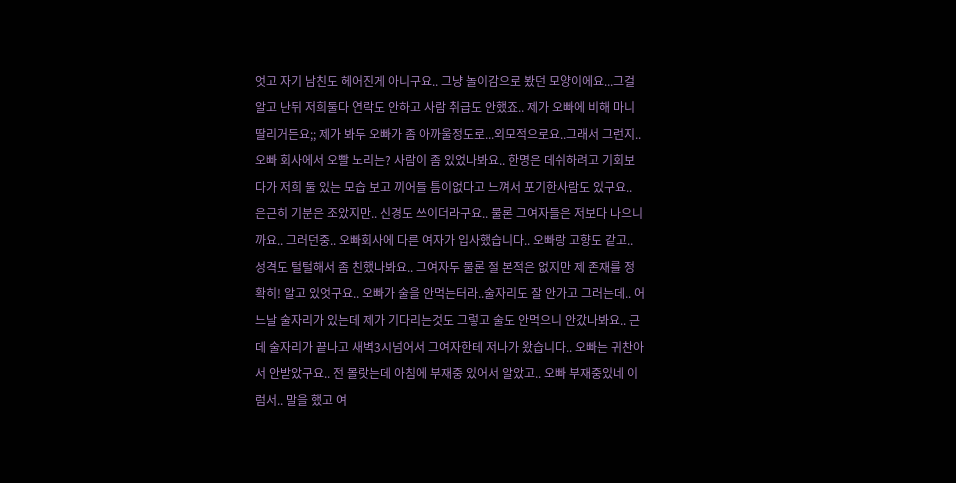엇고 자기 남친도 헤어진게 아니구요.. 그냥 놀이감으로 봤던 모양이에요...그걸 알고 난뒤 저희둘다 연락도 안하고 사람 취급도 안했죠.. 제가 오빠에 비해 마니 딸리거든요;; 제가 봐두 오빠가 좀 아까울정도로...외모적으로요..그래서 그런지.. 오빠 회사에서 오빨 노리는? 사람이 좀 있었나봐요.. 한명은 데쉬하려고 기회보다가 저희 둘 있는 모습 보고 끼어들 틈이없다고 느껴서 포기한사람도 있구요.. 은근히 기분은 조았지만.. 신경도 쓰이더라구요.. 물론 그여자들은 저보다 나으니까요.. 그러던중.. 오빠회사에 다른 여자가 입사했습니다.. 오빠랑 고향도 같고.. 성격도 털털해서 좀 친했나봐요.. 그여자두 물론 절 본적은 없지만 제 존재를 정확히! 알고 있엇구요.. 오빠가 술을 안먹는터라..술자리도 잘 안가고 그러는데.. 어느날 술자리가 있는데 제가 기다리는것도 그렇고 술도 안먹으니 안갔나봐요.. 근데 술자리가 끝나고 새벽3시넘어서 그여자한테 저나가 왔습니다.. 오빠는 귀찬아서 안받았구요.. 전 몰랏는데 아침에 부재중 있어서 알았고.. 오빠 부재중있네 이럼서.. 말을 했고 여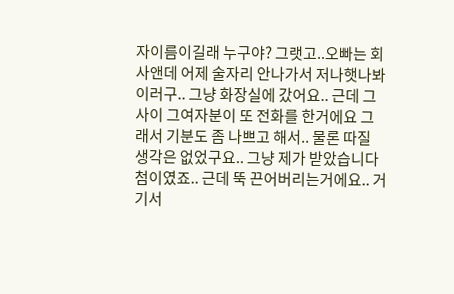자이름이길래 누구야? 그랫고..오빠는 회사앤데 어제 술자리 안나가서 저나햇나봐 이러구.. 그냥 화장실에 갔어요.. 근데 그사이 그여자분이 또 전화를 한거에요 그래서 기분도 좀 나쁘고 해서.. 물론 따질 생각은 없었구요.. 그냥 제가 받았습니다 첨이였죠.. 근데 뚝 끈어버리는거에요.. 거기서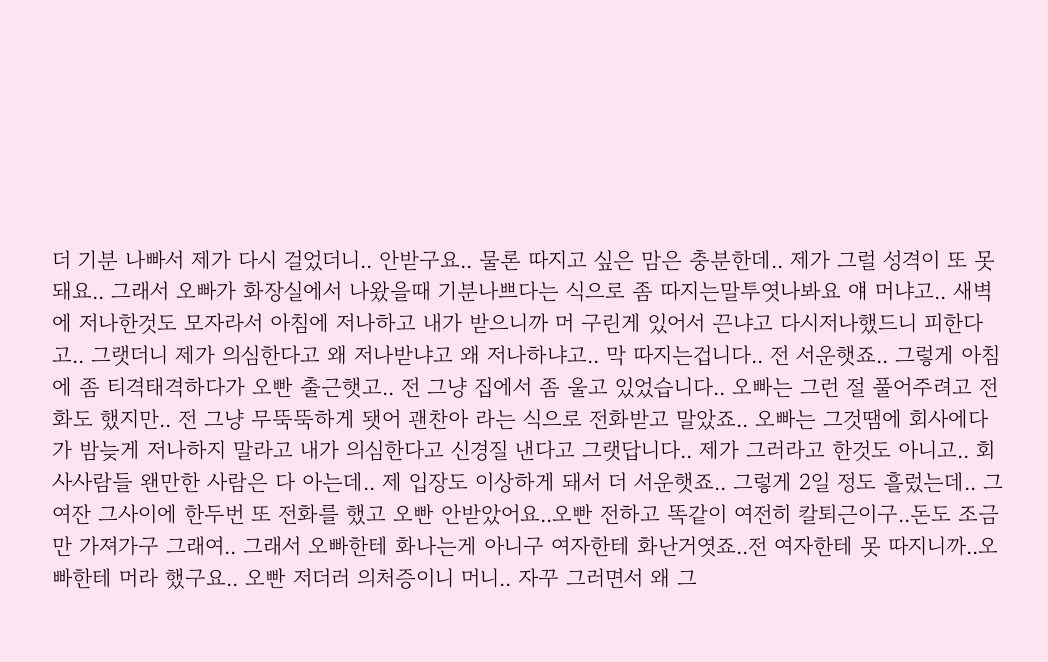더 기분 나빠서 제가 다시 걸었더니.. 안받구요.. 물론 따지고 싶은 맘은 충분한데.. 제가 그럴 성격이 또 못돼요.. 그래서 오빠가 화장실에서 나왔을때 기분나쁘다는 식으로 좀 따지는말투엿나봐요 얘 머냐고.. 새벽에 저나한것도 모자라서 아침에 저나하고 내가 받으니까 머 구린게 있어서 끈냐고 다시저나했드니 피한다고.. 그랫더니 제가 의심한다고 왜 저나받냐고 왜 저나하냐고.. 막 따지는겁니다.. 전 서운햇죠.. 그렇게 아침에 좀 티격태격하다가 오빤 출근햇고.. 전 그냥 집에서 좀 울고 있었습니다.. 오빠는 그런 절 풀어주려고 전화도 했지만.. 전 그냥 무뚝뚝하게 됏어 괜찬아 라는 식으로 전화받고 말았죠.. 오빠는 그것땜에 회사에다가 밤늦게 저나하지 말라고 내가 의심한다고 신경질 낸다고 그랫답니다.. 제가 그러라고 한것도 아니고.. 회사사람들 왠만한 사람은 다 아는데.. 제 입장도 이상하게 돼서 더 서운햇죠.. 그렇게 2일 정도 흘렀는데.. 그여잔 그사이에 한두번 또 전화를 했고 오빤 안받았어요..오빤 전하고 똑같이 여전히 칼퇴근이구..돈도 조금만 가져가구 그래여.. 그래서 오빠한테 화나는게 아니구 여자한테 화난거엿죠..전 여자한테 못 따지니까..오빠한테 머라 했구요.. 오빤 저더러 의처증이니 머니.. 자꾸 그러면서 왜 그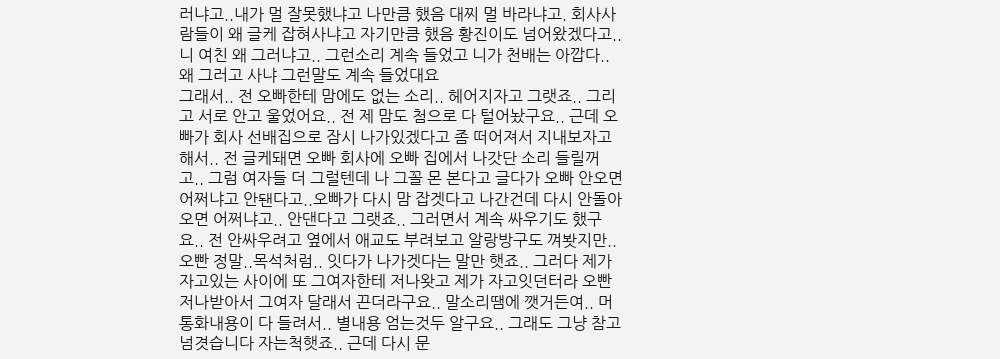러냐고..내가 멀 잘못했냐고 나만큼 했음 대찌 멀 바라냐고. 회사사람들이 왜 글케 잡혀사냐고 자기만큼 했음 황진이도 넘어왔겠다고.. 니 여친 왜 그러냐고.. 그런소리 계속 들었고 니가 천배는 아깝다.. 왜 그러고 사냐 그런말도 계속 들었대요
그래서.. 전 오빠한테 맘에도 없는 소리.. 헤어지자고 그랫죠.. 그리고 서로 안고 울었어요.. 전 제 맘도 첨으로 다 털어놨구요.. 근데 오빠가 회사 선배집으로 잠시 나가있겠다고 좀 떠어져서 지내보자고 해서.. 전 글케돼면 오빠 회사에 오빠 집에서 나갓단 소리 들릴꺼고.. 그럼 여자들 더 그럴텐데 나 그꼴 몬 본다고 글다가 오빠 안오면 어쩌냐고 안됀다고..오빠가 다시 맘 잡겟다고 나간건데 다시 안돌아오면 어쩌냐고.. 안댄다고 그랫죠.. 그러면서 계속 싸우기도 했구요.. 전 안싸우려고 옆에서 애교도 부려보고 알랑방구도 껴봣지만.. 오빤 정말..목석처럼.. 잇다가 나가겟다는 말만 햇죠.. 그러다 제가 자고있는 사이에 또 그여자한테 저나왓고 제가 자고잇던터라 오빤 저나받아서 그여자 달래서 끈더라구요.. 말소리땜에 깻거든여.. 머 통화내용이 다 들려서.. 별내용 엄는것두 알구요.. 그래도 그냥 참고 넘겻습니다 자는척햇죠.. 근데 다시 문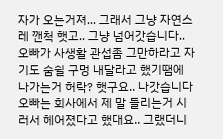자가 오는거져... 그래서 그냥 자연스레 깬척 햇고.. 그냥 넘어갓습니다..
오빠가 사생활 관섭좀 그만하라고 자기도 숨쉴 구멍 내달라고 했기땜에 나가는거 허락? 햇구요.. 나갓습니다 오빠는 회사에서 제 말 들리는거 시러서 헤어졌다고 했대요.. 그랬더니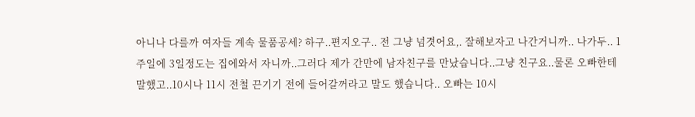아니나 다를까 여자들 계속 물품공세? 하구..편지오구.. 전 그냥 넘겻어요,. 잘해보자고 나간거니까.. 나가두.. 1주일에 3일정도는 집에와서 자니까..그러다 제가 간만에 남자친구를 만났습니다..그냥 친구요..물론 오빠한테 말했고..10시나 11시 전철 끈기기 전에 들어갈꺼라고 말도 했습니다.. 오빠는 10시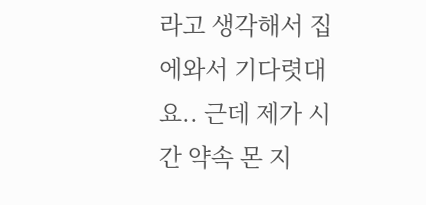라고 생각해서 집에와서 기다렷대요.. 근데 제가 시간 약속 몬 지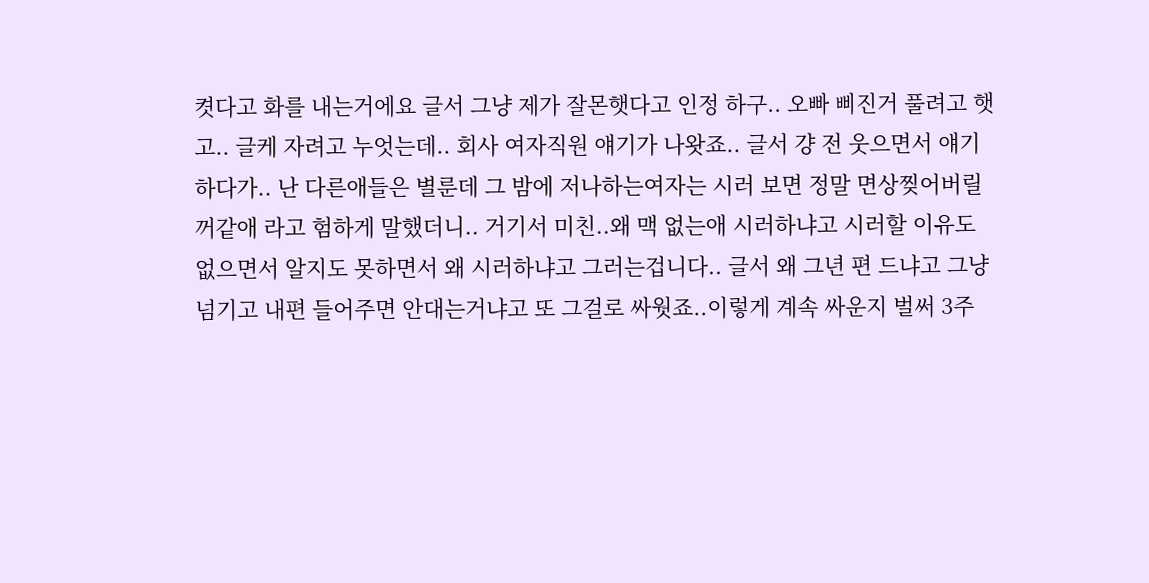켯다고 화를 내는거에요 글서 그냥 제가 잘몬햇다고 인정 하구.. 오빠 삐진거 풀려고 햇고.. 글케 자려고 누엇는데.. 회사 여자직원 얘기가 나왓죠.. 글서 걍 전 웃으면서 얘기하다가.. 난 다른애들은 별룬데 그 밤에 저나하는여자는 시러 보면 정말 면상찢어버릴꺼같애 라고 험하게 말했더니.. 거기서 미친..왜 맥 없는애 시러하냐고 시러할 이유도 없으면서 알지도 못하면서 왜 시러하냐고 그러는겁니다.. 글서 왜 그년 편 드냐고 그냥 넘기고 내편 들어주면 안대는거냐고 또 그걸로 싸웟죠..이렇게 계속 싸운지 벌써 3주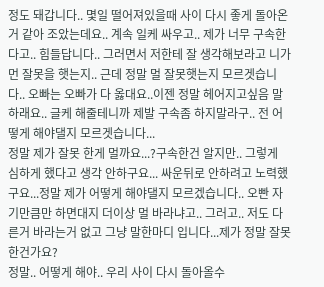정도 돼갑니다.. 몇일 떨어져있을때 사이 다시 좋게 돌아온거 같아 조았는데요.. 계속 일케 싸우고.. 제가 너무 구속한다고.. 힘들답니다.. 그러면서 저한테 잘 생각해보라고 니가 먼 잘못을 햇는지.. 근데 정말 멀 잘못햇는지 모르겟습니다.. 오빠는 오빠가 다 옳대요..이젠 정말 헤어지고싶음 말하래요.. 글케 해줄테니까 제발 구속좀 하지말라구.. 전 어떻게 해야댈지 모르겟습니다...
정말 제가 잘못 한게 멀까요...?구속한건 알지만.. 그렇게 심하게 했다고 생각 안하구요... 싸운뒤로 안하려고 노력했구요...정말 제가 어떻게 해야댈지 모르겠습니다.. 오빤 자기만큼만 하면대지 더이상 멀 바라냐고.. 그러고.. 저도 다른거 바라는거 없고 그냥 말한마디 입니다...제가 정말 잘못한건가요?
정말.. 어떻게 해야.. 우리 사이 다시 돌아올수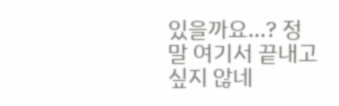있을까요...? 정말 여기서 끝내고 싶지 않네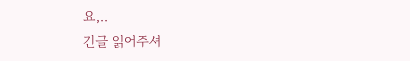요,..
긴글 읽어주셔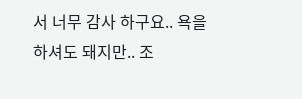서 너무 감사 하구요.. 욕을 하셔도 돼지만.. 조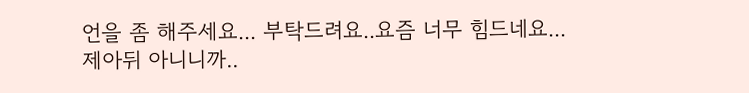언을 좀 해주세요... 부탁드려요..요즘 너무 힘드네요...
제아뒤 아니니까..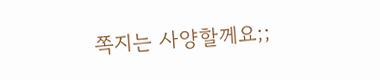쪽지는 사양할께요;;